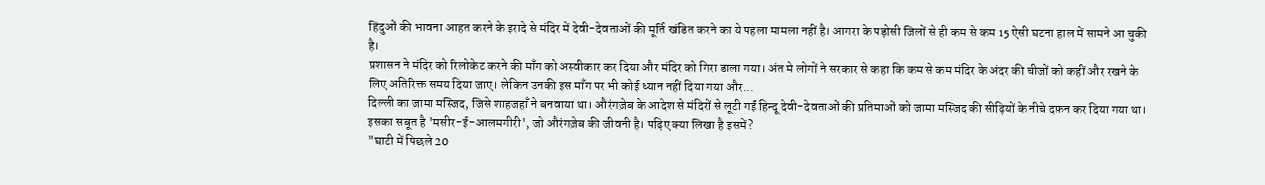हिंदुओं की भावना आहत करने के इरादे से मंदिर में देवी-देवताओं की मूर्ति खंडित करने का ये पहला मामला नहीं है। आगरा के पड़ोसी जिलों से ही कम से कम 15 ऐसी घटना हाल में सामने आ चुकी है।
प्रशासन ने मंदिर को रिलोकेट करने की माँग को अस्वीकार कर दिया और मंदिर को गिरा डाला गया। अंत मे लोगों ने सरकार से कहा कि कम से कम मंदिर के अंदर की चीजों को कहीं और रखने के लिए अतिरिक्त समय दिया जाए। लेकिन उनकी इस माँग पर भी कोई ध्यान नहीं दिया गया और...
दिल्ली का जामा मस्जिद, जिसे शाहजहाँ ने बनवाया था। औरंगज़ेब के आदेश से मंदिरों से लूटी गईं हिन्दू देवी-देवताओं की प्रतिमाओं को जामा मस्जिद की सीढ़ियों के नीचे दफ़न कर दिया गया था। इसका सबूत है 'मसीर-ई-आलमगीरी', जो औरंगज़ेब की जीवनी है। पढ़िए क्या लिखा है इसमें?
"घाटी में पिछले 20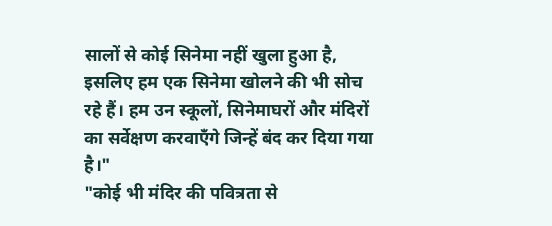सालों से कोई सिनेमा नहीं खुला हुआ है, इसलिए हम एक सिनेमा खोलने की भी सोच रहे हैं। हम उन स्कूलों, सिनेमाघरों और मंदिरों का सर्वेक्षण करवाएँगे जिन्हें बंद कर दिया गया है।"
"कोई भी मंदिर की पवित्रता से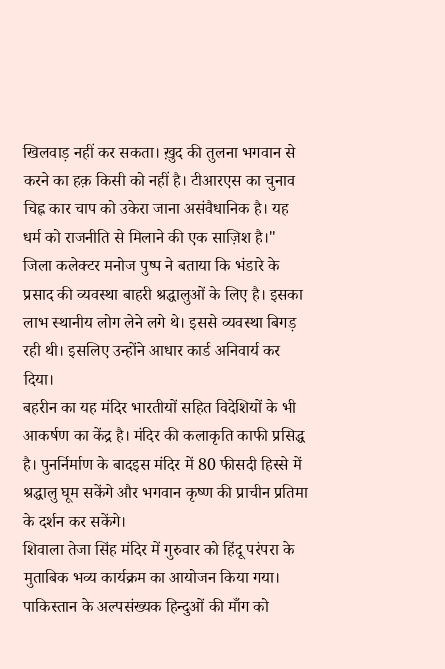खिलवाड़ नहीं कर सकता। ख़ुद की तुलना भगवान से करने का हक़ किसी को नहीं है। टीआरएस का चुनाव चिह्न कार चाप को उकेरा जाना असंवैधानिक है। यह धर्म को राजनीति से मिलाने की एक साज़िश है।"
जिला कलेक्टर मनोज पुष्प ने बताया कि भंडारे के प्रसाद की व्यवस्था बाहरी श्रद्धालुओं के लिए है। इसका लाभ स्थानीय लोग लेने लगे थे। इससे व्यवस्था बिगड़ रही थी। इसलिए उन्होंने आधार कार्ड अनिवार्य कर दिया।
बहरीन का यह मंदिर भारतीयों सहित विदेशियों के भी आकर्षण का केंद्र है। मंदिर की कलाकृति काफी प्रसिद्ध है। पुनर्निर्माण के बादइस मंदिर में 80 फीसदी हिस्से में श्रद्धालु घूम सकेंगे और भगवान कृष्ण की प्राचीन प्रतिमा के दर्शन कर सकेंगे।
शिवाला तेजा सिंह मंदिर में गुरुवार को हिंदू परंपरा के मुताबिक भव्य कार्यक्रम का आयोजन किया गया। पाकिस्तान के अल्पसंख्यक हिन्दुओं की माँग को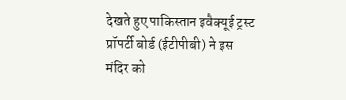देखते हुए पाकिस्तान इवैक्यूई ट्रस्ट प्रॉपर्टी बोर्ड (ईटीपीबी) ने इस मंदिर को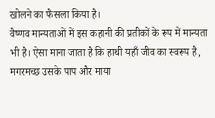खोलने का फैसला किया है।
वैष्णव मान्यताओं में इस कहानी की प्रतीकों के रूप में मान्यता भी है। ऐसा माना जाता है कि हाथी यहाँ जीव का स्वरूप है, मगरमच्छ उसके पाप और माया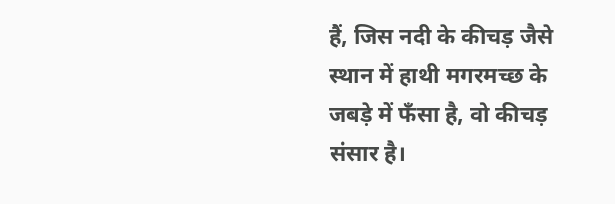हैं, जिस नदी के कीचड़ जैसे स्थान में हाथी मगरमच्छ के जबड़े में फँसा है, वो कीचड़ संसार है।